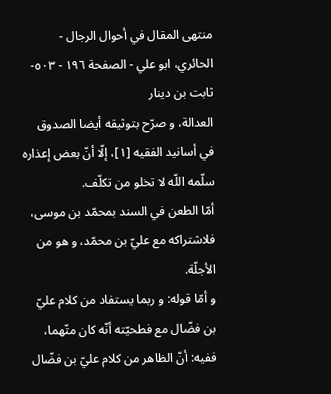منتهى المقال في أحوال الرجال - الحائري، ابو علي - الصفحة ١٩٦ - ٥٠٣- ثابت بن دينار
العدالة، و صرّح بتوثيقه أيضا الصدوق في أسانيد الفقيه [١]، إلّا أنّ بعض إعذاره سلّمه اللّه لا تخلو من تكلّف.
أمّا الطعن في السند بمحمّد بن موسى، فلاشتراكه مع عليّ بن محمّد، و هو من الأجلّة.
و أمّا قوله: و ربما يستفاد من كلام عليّ بن فضّال مع فطحيّته أنّه كان متّهما، ففيه: أنّ الظاهر من كلام عليّ بن فضّال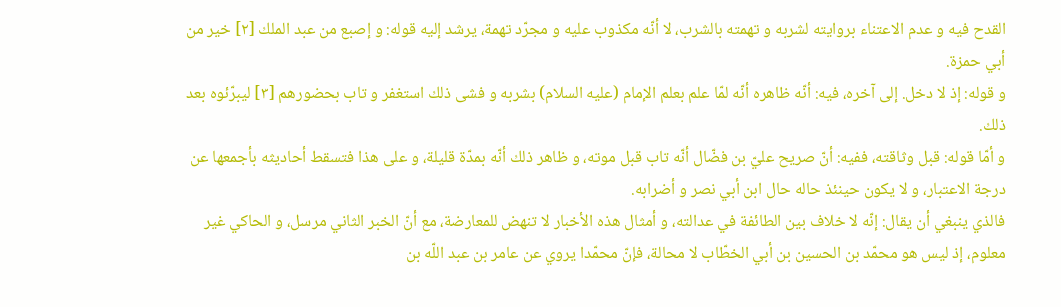القدح فيه و عدم الاعتناء بروايته لشربه و تهمته بالشرب، لا أنّه مكذوب عليه و مجرّد تهمة، يرشد إليه قوله: و إصبع من عبد الملك [٢] خير من أبي حمزة.
و قوله: إذ لا دخل. إلى آخره، فيه: أنّه ظاهره أنّه لمّا علم بعلم الإمام (عليه السلام) بشربه و فشى ذلك استغفر و تاب بحضورهم [٣] ليبرّئوه بعد ذلك.
و أمّا قوله: قبل وثاقته، ففيه: أنّ صريح عليّ بن فضّال أنّه تاب قبل موته، و ظاهر ذلك أنّه بمدّة قليلة، و على هذا فتسقط أحاديثه بأجمعها عن درجة الاعتبار، و لا يكون حينئذ حاله حال ابن أبي نصر و أضرابه.
فالذي ينبغي أن يقال: إنّه لا خلاف بين الطائفة في عدالته، و أمثال هذه الأخبار لا تنهض للمعارضة، مع أنّ الخبر الثاني مرسل، و الحاكي غير معلوم، إذ ليس هو محمّد بن الحسين بن أبي الخطّاب لا محالة، فإنّ محمّدا يروي عن عامر بن عبد اللّه بن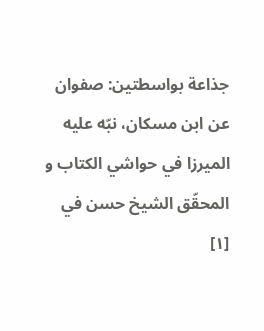جذاعة بواسطتين: صفوان عن ابن مسكان، نبّه عليه الميرزا في حواشي الكتاب و المحقّق الشيخ حسن في
[١]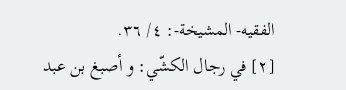الفقيه- المشيخة-: ٤/ ٣٦.
[٢] في رجال الكشّي: و أصبغ بن عبد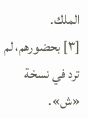الملك.
[٣] بحضورهم، لم ترد في نسخة «ش».